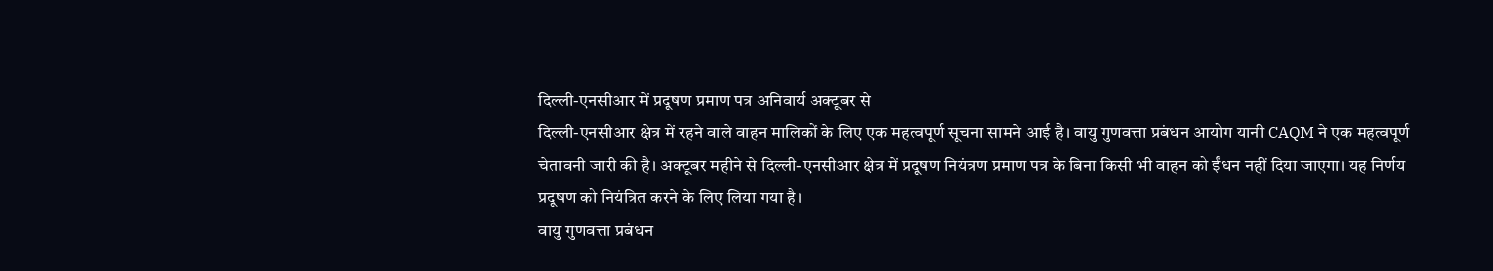दिल्ली-एनसीआर में प्रदूषण प्रमाण पत्र अनिवार्य अक्टूबर से
दिल्ली-एनसीआर क्षेत्र में रहने वाले वाहन मालिकों के लिए एक महत्वपूर्ण सूचना सामने आई है। वायु गुणवत्ता प्रबंधन आयोग यानी CAQM ने एक महत्वपूर्ण चेतावनी जारी की है। अक्टूबर महीने से दिल्ली-एनसीआर क्षेत्र में प्रदूषण नियंत्रण प्रमाण पत्र के बिना किसी भी वाहन को ईंधन नहीं दिया जाएगा। यह निर्णय प्रदूषण को नियंत्रित करने के लिए लिया गया है।
वायु गुणवत्ता प्रबंधन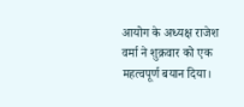आयोग के अध्यक्ष राजेश वर्मा ने शुक्रवार को एक महत्वपूर्ण बयान दिया।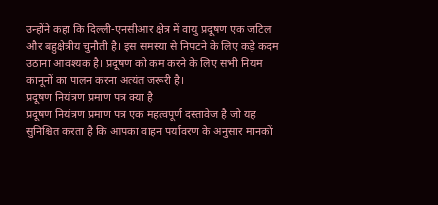उन्होंने कहा कि दिल्ली-एनसीआर क्षेत्र में वायु प्रदूषण एक जटिल और बहुक्षेत्रीय चुनौती है। इस समस्या से निपटने के लिए कड़े कदम उठाना आवश्यक है। प्रदूषण को कम करने के लिए सभी नियम कानूनों का पालन करना अत्यंत जरूरी है।
प्रदूषण नियंत्रण प्रमाण पत्र क्या है
प्रदूषण नियंत्रण प्रमाण पत्र एक महत्वपूर्ण दस्तावेज है जो यह सुनिश्चित करता है कि आपका वाहन पर्यावरण के अनुसार मानकों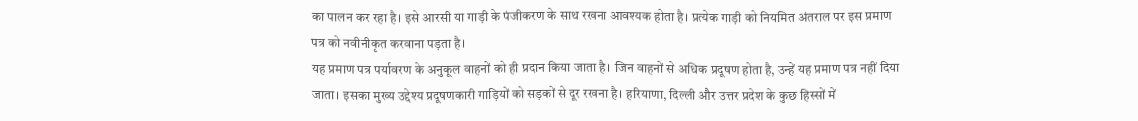का पालन कर रहा है। इसे आरसी या गाड़ी के पंजीकरण के साथ रखना आवश्यक होता है। प्रत्येक गाड़ी को नियमित अंतराल पर इस प्रमाण पत्र को नवीनीकृत करवाना पड़ता है।
यह प्रमाण पत्र पर्यावरण के अनुकूल वाहनों को ही प्रदान किया जाता है। जिन वाहनों से अधिक प्रदूषण होता है, उन्हें यह प्रमाण पत्र नहीं दिया जाता। इसका मुख्य उद्देश्य प्रदूषणकारी गाड़ियों को सड़कों से दूर रखना है। हरियाणा, दिल्ली और उत्तर प्रदेश के कुछ हिस्सों में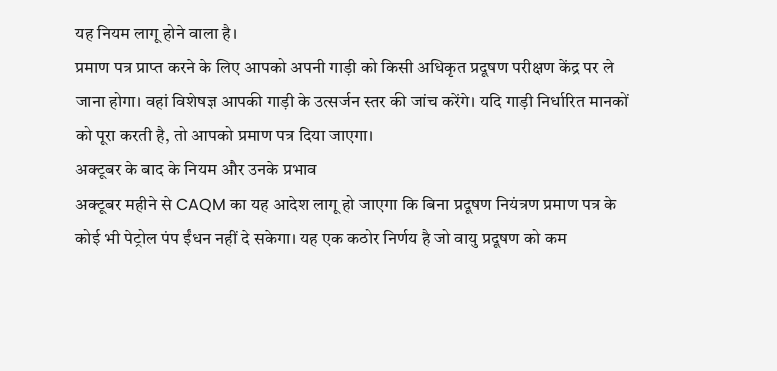यह नियम लागू होने वाला है।
प्रमाण पत्र प्राप्त करने के लिए आपको अपनी गाड़ी को किसी अधिकृत प्रदूषण परीक्षण केंद्र पर ले जाना होगा। वहां विशेषज्ञ आपकी गाड़ी के उत्सर्जन स्तर की जांच करेंगे। यदि गाड़ी निर्धारित मानकों को पूरा करती है, तो आपको प्रमाण पत्र दिया जाएगा।
अक्टूबर के बाद के नियम और उनके प्रभाव
अक्टूबर महीने से CAQM का यह आदेश लागू हो जाएगा कि बिना प्रदूषण नियंत्रण प्रमाण पत्र के कोई भी पेट्रोल पंप ईंधन नहीं दे सकेगा। यह एक कठोर निर्णय है जो वायु प्रदूषण को कम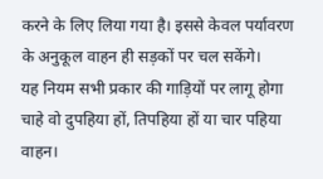करने के लिए लिया गया है। इससे केवल पर्यावरण के अनुकूल वाहन ही सड़कों पर चल सकेंगे।
यह नियम सभी प्रकार की गाड़ियों पर लागू होगा चाहे वो दुपहिया हों, तिपहिया हों या चार पहिया वाहन।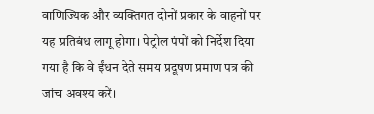वाणिज्यिक और व्यक्तिगत दोनों प्रकार के वाहनों पर यह प्रतिबंध लागू होगा। पेट्रोल पंपों को निर्देश दिया गया है कि वे ईंधन देते समय प्रदूषण प्रमाण पत्र की जांच अवश्य करें।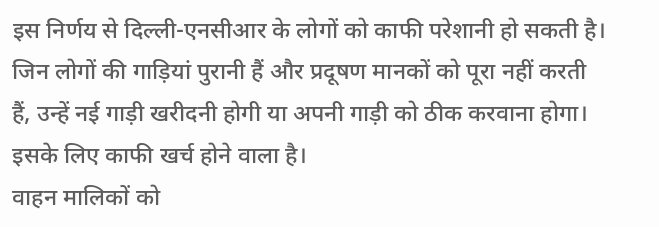इस निर्णय से दिल्ली-एनसीआर के लोगों को काफी परेशानी हो सकती है। जिन लोगों की गाड़ियां पुरानी हैं और प्रदूषण मानकों को पूरा नहीं करती हैं, उन्हें नई गाड़ी खरीदनी होगी या अपनी गाड़ी को ठीक करवाना होगा। इसके लिए काफी खर्च होने वाला है।
वाहन मालिकों को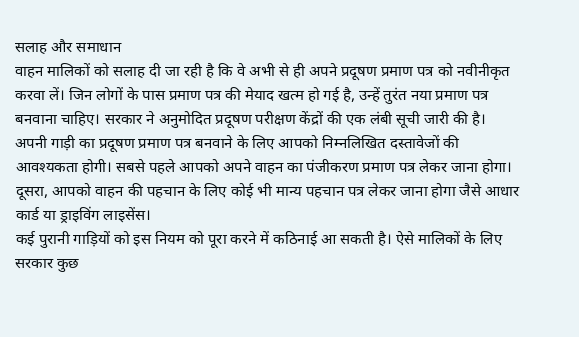सलाह और समाधान
वाहन मालिकों को सलाह दी जा रही है कि वे अभी से ही अपने प्रदूषण प्रमाण पत्र को नवीनीकृत करवा लें। जिन लोगों के पास प्रमाण पत्र की मेयाद खत्म हो गई है, उन्हें तुरंत नया प्रमाण पत्र बनवाना चाहिए। सरकार ने अनुमोदित प्रदूषण परीक्षण केंद्रों की एक लंबी सूची जारी की है।
अपनी गाड़ी का प्रदूषण प्रमाण पत्र बनवाने के लिए आपको निम्नलिखित दस्तावेजों की आवश्यकता होगी। सबसे पहले आपको अपने वाहन का पंजीकरण प्रमाण पत्र लेकर जाना होगा। दूसरा, आपको वाहन की पहचान के लिए कोई भी मान्य पहचान पत्र लेकर जाना होगा जैसे आधार कार्ड या ड्राइविंग लाइसेंस।
कई पुरानी गाड़ियों को इस नियम को पूरा करने में कठिनाई आ सकती है। ऐसे मालिकों के लिए सरकार कुछ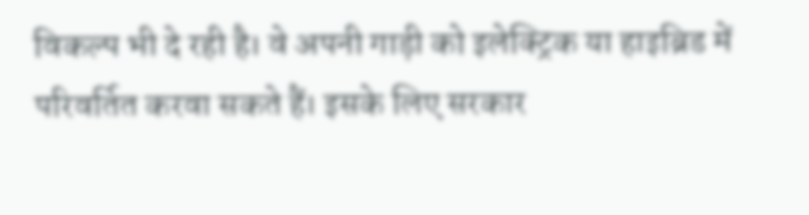विकल्प भी दे रही है। वे अपनी गाड़ी को इलेक्ट्रिक या हाइब्रिड में परिवर्तित करवा सकते हैं। इसके लिए सरकार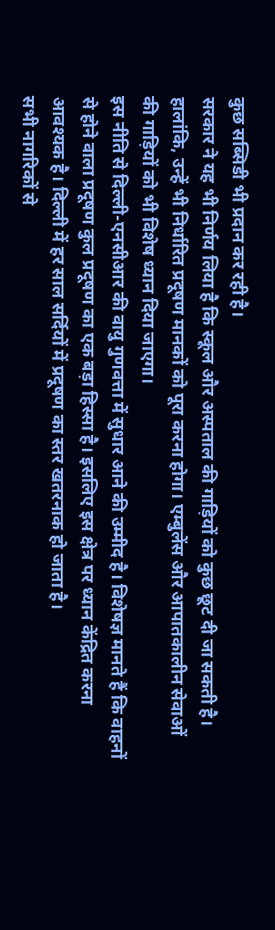कुछ सब्सिडी भी प्रदान कर रही है।
सरकार ने यह भी निर्णय लिया है कि स्कूल और अस्पताल की गाड़ियों को कुछ छूट दी जा सकती है। हालांकि, उन्हें भी निर्धारित प्रदूषण मानकों को पूरा करना होगा। एम्बुलेंस और आपातकालीन सेवाओं की गाड़ियों को भी विशेष ध्यान दिया जाएगा।
इस नीति से दिल्ली-एनसीआर की वायु गुणवत्ता में सुधार आने की उम्मीद है। विशेषज्ञ मानते हैं कि वाहनों से होने वाला प्रदूषण कुल प्रदूषण का एक बड़ा हिस्सा है। इसलिए इस क्षेत्र पर ध्यान केंद्रित करना आवश्यक है। दिल्ली में हर साल सर्दियों में प्रदूषण का स्तर खतरनाक हो जाता है।
सभी नागरिकों से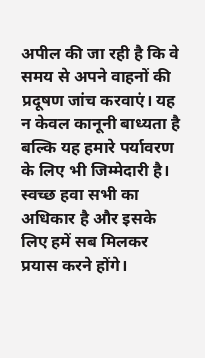अपील की जा रही है कि वे समय से अपने वाहनों की प्रदूषण जांच करवाएं। यह न केवल कानूनी बाध्यता है बल्कि यह हमारे पर्यावरण के लिए भी जिम्मेदारी है। स्वच्छ हवा सभी का अधिकार है और इसके लिए हमें सब मिलकर प्रयास करने होंगे।